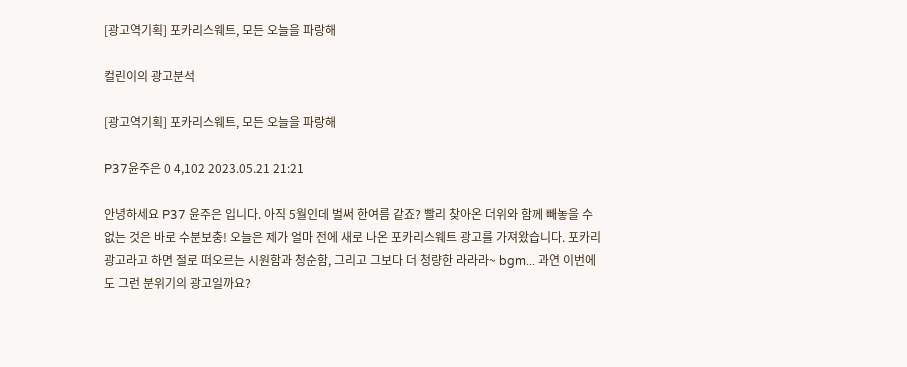[광고역기획] 포카리스웨트, 모든 오늘을 파랑해

컬린이의 광고분석

[광고역기획] 포카리스웨트, 모든 오늘을 파랑해

P37윤주은 0 4,102 2023.05.21 21:21

안녕하세요 P37 윤주은 입니다. 아직 5월인데 벌써 한여름 같죠? 빨리 찾아온 더위와 함께 빼놓을 수 없는 것은 바로 수분보충! 오늘은 제가 얼마 전에 새로 나온 포카리스웨트 광고를 가져왔습니다. 포카리 광고라고 하면 절로 떠오르는 시원함과 청순함, 그리고 그보다 더 청량한 라라라~ bgm... 과연 이번에도 그런 분위기의 광고일까요?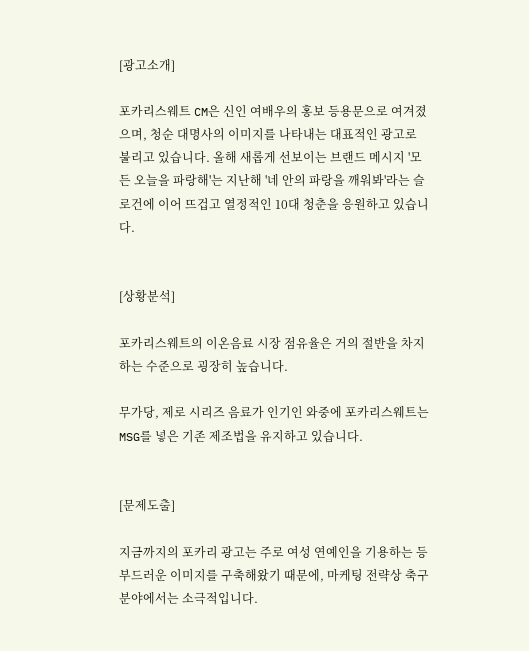[광고소개]

포카리스웨트 CM은 신인 여배우의 홍보 등용문으로 여겨졌으며, 청순 대명사의 이미지를 나타내는 대표적인 광고로 불리고 있습니다. 올해 새롭게 선보이는 브랜드 메시지 '모든 오늘을 파랑해'는 지난해 '네 안의 파랑을 깨워봐'라는 슬로건에 이어 뜨겁고 열정적인 10대 청춘을 응원하고 있습니다.


[상황분석]

포카리스웨트의 이온음료 시장 점유율은 거의 절반을 차지하는 수준으로 굉장히 높습니다.

무가당, 제로 시리즈 음료가 인기인 와중에 포카리스웨트는 MSG를 넣은 기존 제조법을 유지하고 있습니다.


[문제도출]

지금까지의 포카리 광고는 주로 여성 연예인을 기용하는 등 부드러운 이미지를 구축해왔기 때문에, 마케팅 전략상 축구 분야에서는 소극적입니다.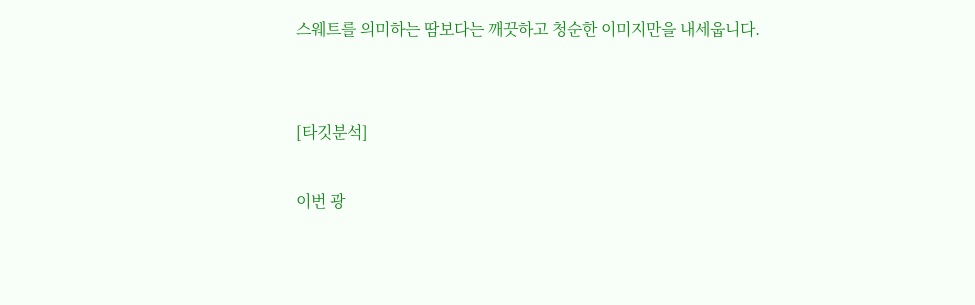스웨트를 의미하는 땀보다는 깨끗하고 청순한 이미지만을 내세웁니다.


[타깃분석]

이번 광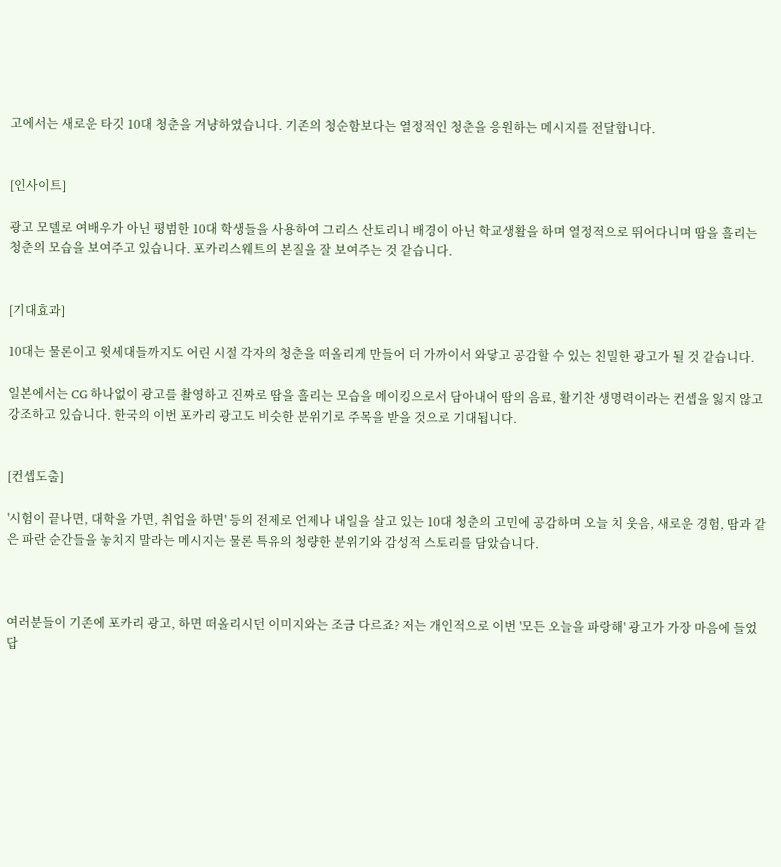고에서는 새로운 타깃 10대 청춘을 겨냥하였습니다. 기존의 청순함보다는 열정적인 청춘을 응원하는 메시지를 전달합니다.


[인사이트]

광고 모델로 여배우가 아닌 평범한 10대 학생들을 사용하여 그리스 산토리니 배경이 아닌 학교생활을 하며 열정적으로 뛰어다니며 땀을 흘리는 청춘의 모습을 보여주고 있습니다. 포카리스웨트의 본질을 잘 보여주는 것 같습니다.


[기대효과]

10대는 물론이고 윗세대들까지도 어린 시절 각자의 청춘을 떠올리게 만들어 더 가까이서 와닿고 공감할 수 있는 친밀한 광고가 될 것 같습니다.

일본에서는 CG 하나없이 광고를 촬영하고 진짜로 땀을 흘리는 모습을 메이킹으로서 담아내어 땀의 음료, 활기찬 생명력이라는 컨셉을 잃지 않고 강조하고 있습니다. 한국의 이번 포카리 광고도 비슷한 분위기로 주목을 받을 것으로 기대됩니다.


[컨셉도출]

'시험이 끝나면, 대학을 가면, 취업을 하면' 등의 전제로 언제나 내일을 살고 있는 10대 청춘의 고민에 공감하며 오늘 치 웃음, 새로운 경험, 땀과 같은 파란 순간들을 놓치지 말라는 메시지는 물론 특유의 청량한 분위기와 감성적 스토리를 담았습니다.



여러분들이 기존에 포카리 광고, 하면 떠올리시던 이미지와는 조금 다르죠? 저는 개인적으로 이번 '모든 오늘을 파랑해' 광고가 가장 마음에 들었답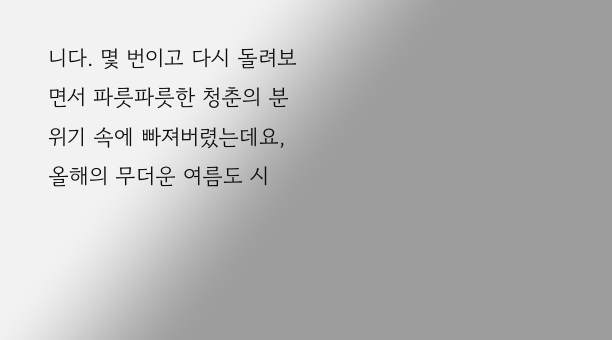니다. 몇 번이고 다시 돌려보면서 파릇파릇한 청춘의 분위기 속에 빠져버렸는데요, 올해의 무더운 여름도 시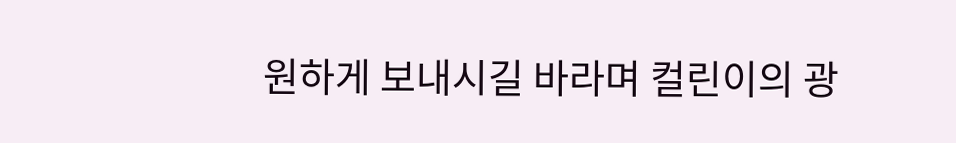원하게 보내시길 바라며 컬린이의 광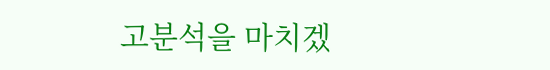고분석을 마치겠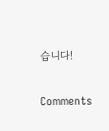습니다!

Comments